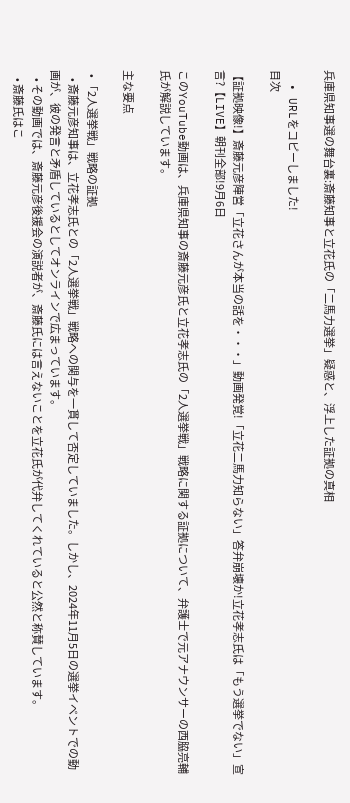兵庫県知事選の舞台裏:斎藤知事と立花氏の「二馬力選挙」疑惑と、浮上した証拠の真相

  • URLをコピーしました!
目次

【証拠映像!】斎藤元彦陣営「立花さんが本当の話を・・・」動画発覚!「立花二馬力知らない」答弁崩壊か!立花孝志氏は「もう選挙でない」宣言?【LIVE】朝刊全部!9月6日

このYouTube動画は、兵庫県知事の斎藤元彦氏と立花孝志氏の「2人選挙戦」戦略に関する証拠について、弁護士で元アナウンサーの西脇亮輔氏が解説しています。

主な要点

  • 「2人選挙戦」戦略の証拠
    • 斎藤元彦知事は、立花孝志氏との「2人選挙戦」戦略への関与を一貫して否定していました。しかし、2024年11月5日の選挙イベントでの動画が、彼の発言と矛盾しているとしてオンラインで広まっています。
    • その動画では、斎藤元彦後援会の演説者が、斎藤氏には言えないことを立花氏が代弁してくれていると公然と称賛しています。
    • 斎藤氏はこ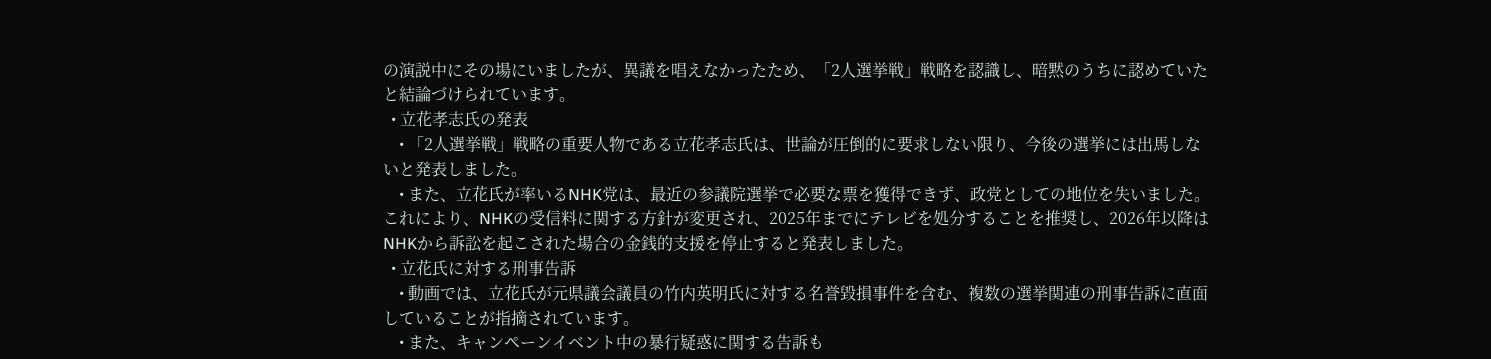の演説中にその場にいましたが、異議を唱えなかったため、「2人選挙戦」戦略を認識し、暗黙のうちに認めていたと結論づけられています。
  • 立花孝志氏の発表
    • 「2人選挙戦」戦略の重要人物である立花孝志氏は、世論が圧倒的に要求しない限り、今後の選挙には出馬しないと発表しました。
    • また、立花氏が率いるNHK党は、最近の参議院選挙で必要な票を獲得できず、政党としての地位を失いました。これにより、NHKの受信料に関する方針が変更され、2025年までにテレビを処分することを推奨し、2026年以降はNHKから訴訟を起こされた場合の金銭的支援を停止すると発表しました。
  • 立花氏に対する刑事告訴
    • 動画では、立花氏が元県議会議員の竹内英明氏に対する名誉毀損事件を含む、複数の選挙関連の刑事告訴に直面していることが指摘されています。
    • また、キャンペーンイベント中の暴行疑惑に関する告訴も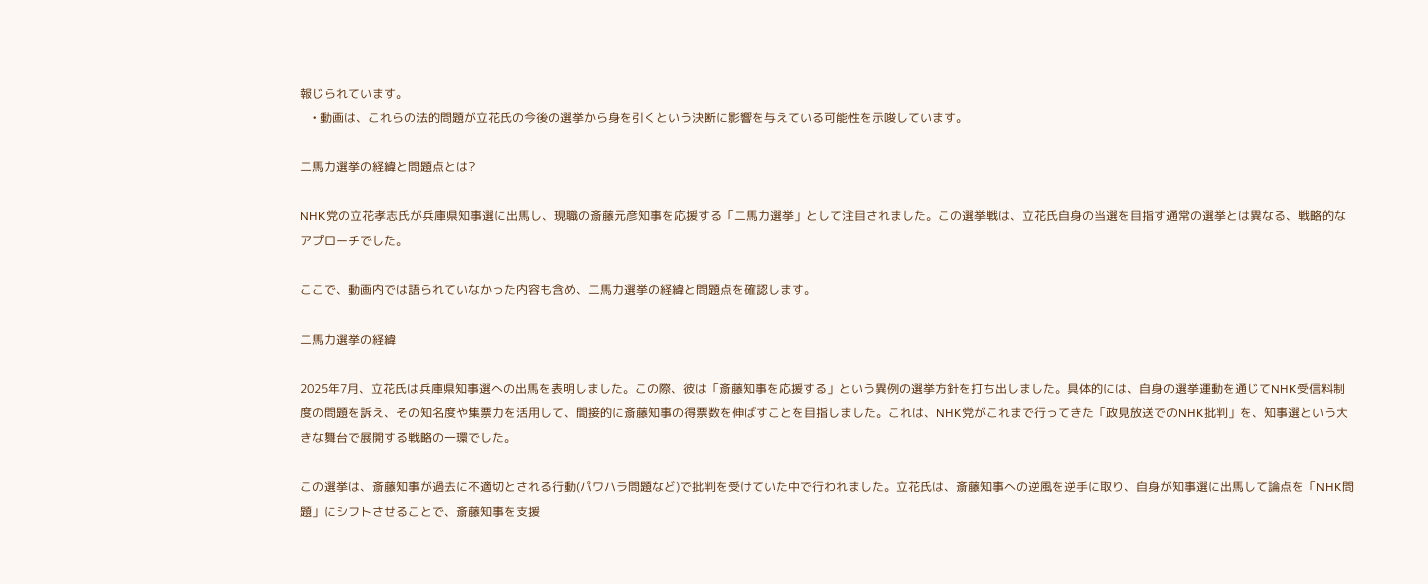報じられています。
    • 動画は、これらの法的問題が立花氏の今後の選挙から身を引くという決断に影響を与えている可能性を示唆しています。

二馬力選挙の経緯と問題点とは?

NHK党の立花孝志氏が兵庫県知事選に出馬し、現職の斎藤元彦知事を応援する「二馬力選挙」として注目されました。この選挙戦は、立花氏自身の当選を目指す通常の選挙とは異なる、戦略的なアプローチでした。

ここで、動画内では語られていなかった内容も含め、二馬力選挙の経緯と問題点を確認します。

二馬力選挙の経緯

2025年7月、立花氏は兵庫県知事選への出馬を表明しました。この際、彼は「斎藤知事を応援する」という異例の選挙方針を打ち出しました。具体的には、自身の選挙運動を通じてNHK受信料制度の問題を訴え、その知名度や集票力を活用して、間接的に斎藤知事の得票数を伸ばすことを目指しました。これは、NHK党がこれまで行ってきた「政見放送でのNHK批判」を、知事選という大きな舞台で展開する戦略の一環でした。

この選挙は、斎藤知事が過去に不適切とされる行動(パワハラ問題など)で批判を受けていた中で行われました。立花氏は、斎藤知事への逆風を逆手に取り、自身が知事選に出馬して論点を「NHK問題」にシフトさせることで、斎藤知事を支援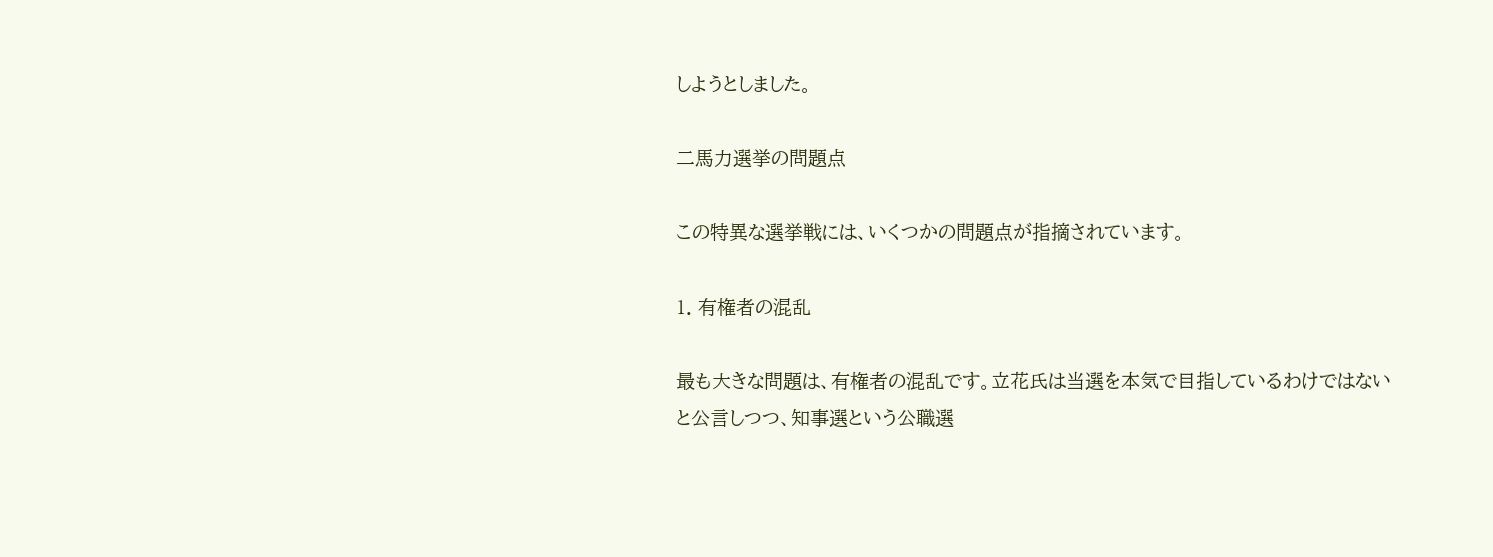しようとしました。

二馬力選挙の問題点

この特異な選挙戦には、いくつかの問題点が指摘されています。

1. 有権者の混乱

最も大きな問題は、有権者の混乱です。立花氏は当選を本気で目指しているわけではないと公言しつつ、知事選という公職選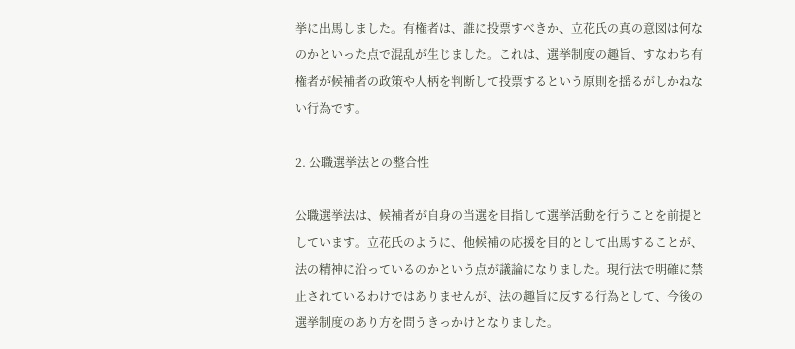挙に出馬しました。有権者は、誰に投票すべきか、立花氏の真の意図は何なのかといった点で混乱が生じました。これは、選挙制度の趣旨、すなわち有権者が候補者の政策や人柄を判断して投票するという原則を揺るがしかねない行為です。

2. 公職選挙法との整合性

公職選挙法は、候補者が自身の当選を目指して選挙活動を行うことを前提としています。立花氏のように、他候補の応援を目的として出馬することが、法の精神に沿っているのかという点が議論になりました。現行法で明確に禁止されているわけではありませんが、法の趣旨に反する行為として、今後の選挙制度のあり方を問うきっかけとなりました。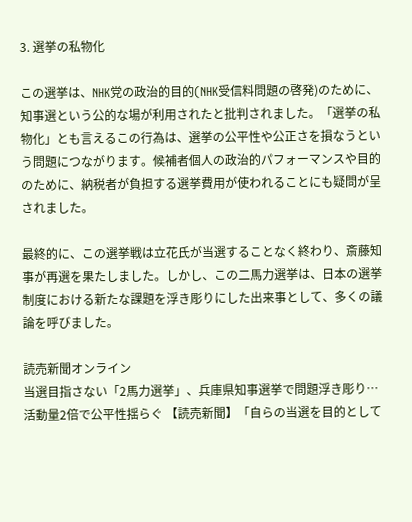3. 選挙の私物化

この選挙は、NHK党の政治的目的(NHK受信料問題の啓発)のために、知事選という公的な場が利用されたと批判されました。「選挙の私物化」とも言えるこの行為は、選挙の公平性や公正さを損なうという問題につながります。候補者個人の政治的パフォーマンスや目的のために、納税者が負担する選挙費用が使われることにも疑問が呈されました。

最終的に、この選挙戦は立花氏が当選することなく終わり、斎藤知事が再選を果たしました。しかし、この二馬力選挙は、日本の選挙制度における新たな課題を浮き彫りにした出来事として、多くの議論を呼びました。

読売新聞オンライン
当選目指さない「2馬力選挙」、兵庫県知事選挙で問題浮き彫り…活動量2倍で公平性揺らぐ 【読売新聞】「自らの当選を目的として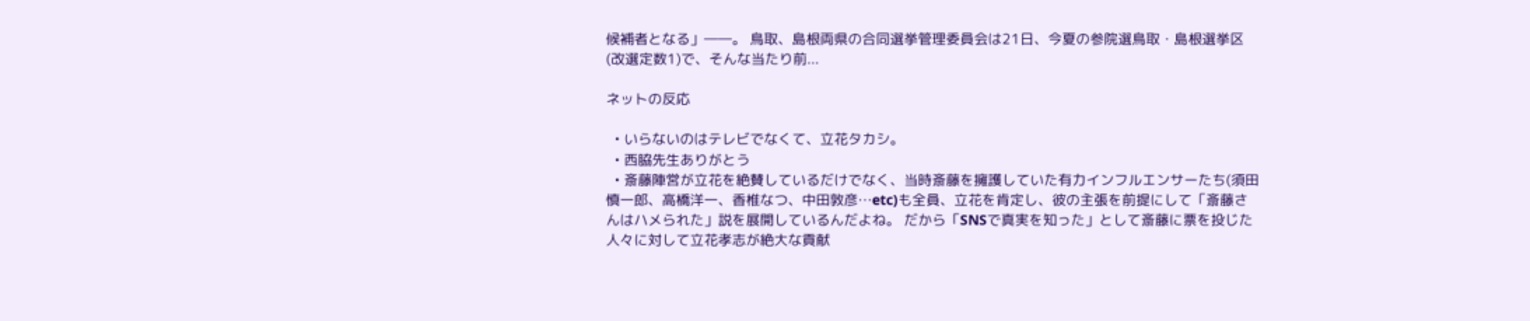候補者となる」――。 鳥取、島根両県の合同選挙管理委員会は21日、今夏の参院選鳥取・島根選挙区(改選定数1)で、そんな当たり前...

ネットの反応

  • いらないのはテレビでなくて、立花タカシ。
  • 西脇先生ありがとう
  • 斎藤陣営が立花を絶賛しているだけでなく、当時斎藤を擁護していた有力インフルエンサーたち(須田慎一郎、高橋洋一、香椎なつ、中田敦彦…etc)も全員、立花を肯定し、彼の主張を前提にして「斎藤さんはハメられた」説を展開しているんだよね。 だから「SNSで真実を知った」として斎藤に票を投じた人々に対して立花孝志が絶大な貢献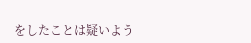をしたことは疑いよう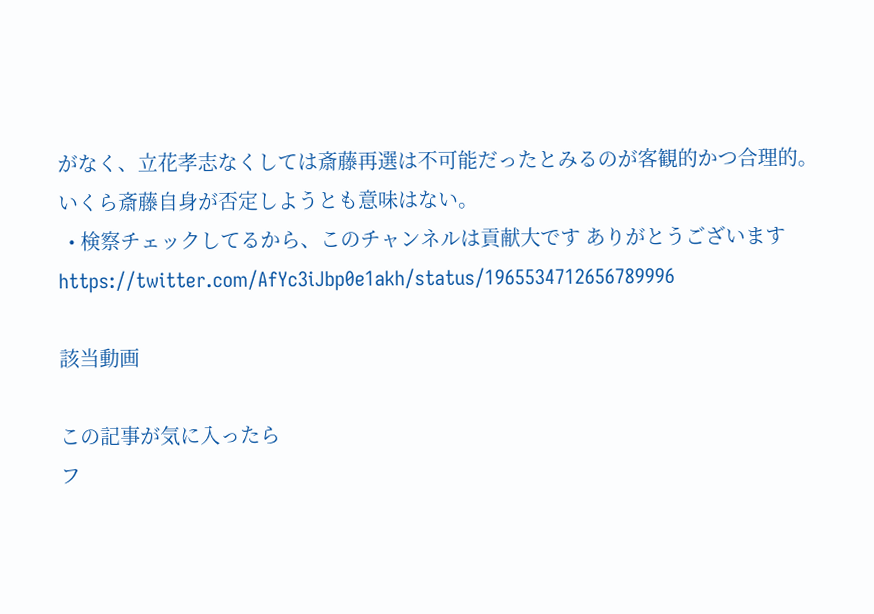がなく、立花孝志なくしては斎藤再選は不可能だったとみるのが客観的かつ合理的。いくら斎藤自身が否定しようとも意味はない。
  • 検察チェックしてるから、このチャンネルは貢献大です ありがとうございます
https://twitter.com/AfYc3iJbp0e1akh/status/1965534712656789996

該当動画

この記事が気に入ったら
フ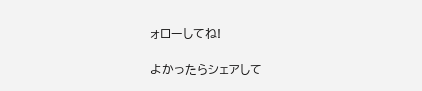ォローしてね!

よかったらシェアして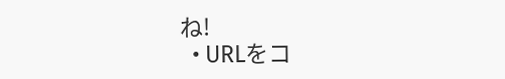ね!
  • URLをコ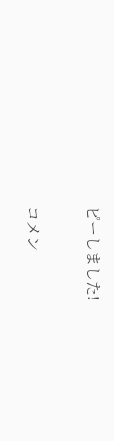ピーしました!

コメン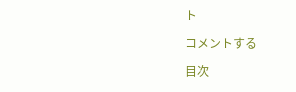ト

コメントする

目次